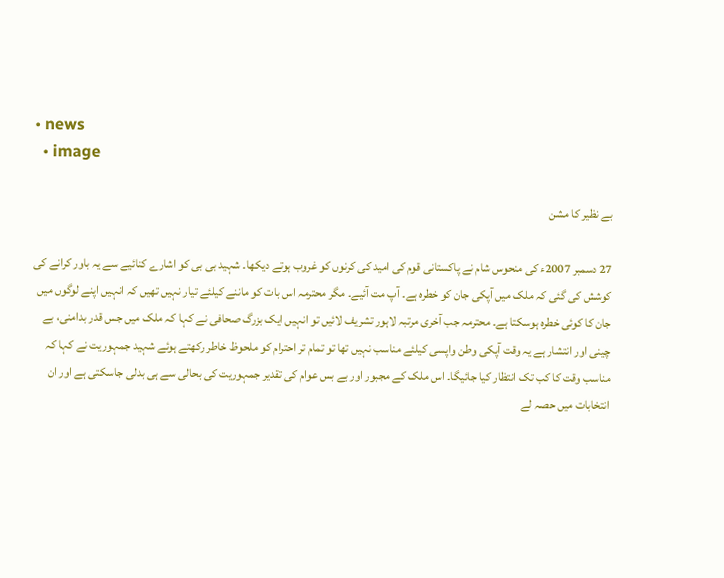• news
  • image

بے نظیر کا مشن

27 دسمبر 2007ء کی منحوس شام نے پاکستانی قوم کی امید کی کرنوں کو غروب ہوتے دیکھا۔ شہید بی بی کو اشارے کنائیے سے یہ باور کرانے کی کوشش کی گئی کہ ملک میں آپکی جان کو خطرہ ہے۔ آپ مت آئیے۔ مگر محترمہ اس بات کو ماننے کیلئے تیار نہیں تھیں کہ انہیں اپنے لوگوں میں جان کا کوئی خطرہ ہوسکتا ہے۔ محترمہ جب آخری مرتبہ لاہور تشریف لائیں تو انہیں ایک بزرگ صحافی نے کہا کہ ملک میں جس قدر بدامنی، بے چینی اور انتشار ہے یہ وقت آپکی وطن واپسی کیلئے مناسب نہیں تھا تو تمام تر احترام کو ملحوظ خاطر رکھتے ہوئے شہید جمہوریت نے کہا کہ مناسب وقت کا کب تک انتظار کیا جائیگا۔ اس ملک کے مجبور اور بے بس عوام کی تقدیر جمہوریت کی بحالی سے ہی بدلی جاسکتی ہے اور ان انتخابات میں حصہ لے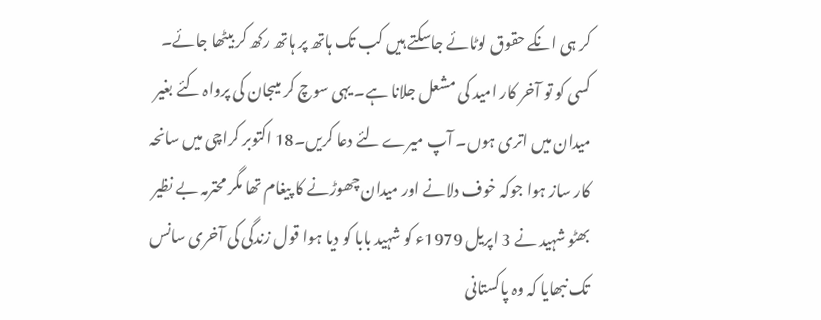کر ہی انکے حقوق لوٹائے جاسکتے ہیں کب تک ہاتھ پر ہاتھ رکھ کر بیٹھا جائے۔ کسی کو تو آخر کار امید کی مشعل جلانا ہے۔ یہی سوچ کر میںجان کی پرواہ کئے بغیر میدان میں اتری ہوں۔ آپ میرے لئے دعا کریں۔18 اکتوبر کراچی میں سانحہ کار ساز ہوا جوکہ خوف دلانے اور میدان چھوڑنے کا پیغام تھا مگر محترمہ بے نظیر بھٹو شہید نے 3 اپریل 1979ء کو شہید بابا کو دیا ہوا قول زندگی کی آخری سانس تک نبھایا کہ وہ پاکستانی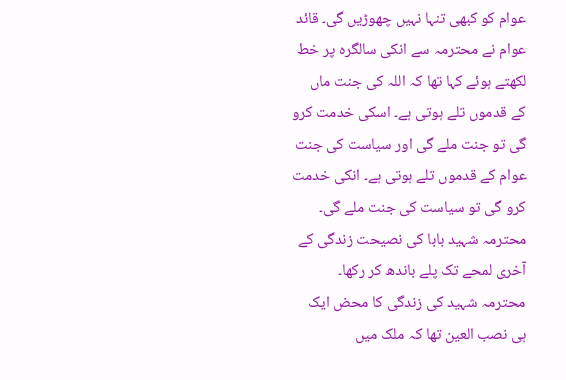عوام کو کبھی تنہا نہیں چھوڑیں گی۔ قائد عوام نے محترمہ سے انکی سالگرہ پر خط لکھتے ہوئے کہا تھا کہ اللہ کی جنت ماں کے قدموں تلے ہوتی ہے۔ اسکی خدمت کرو گی تو جنت ملے گی اور سیاست کی جنت عوام کے قدموں تلے ہوتی ہے۔ انکی خدمت کرو گی تو سیاست کی جنت ملے گی۔ محترمہ شہید بابا کی نصیحت زندگی کے آخری لمحے تک پلے باندھ کر رکھا۔ محترمہ شہید کی زندگی کا محض ایک ہی نصب العین تھا کہ ملک میں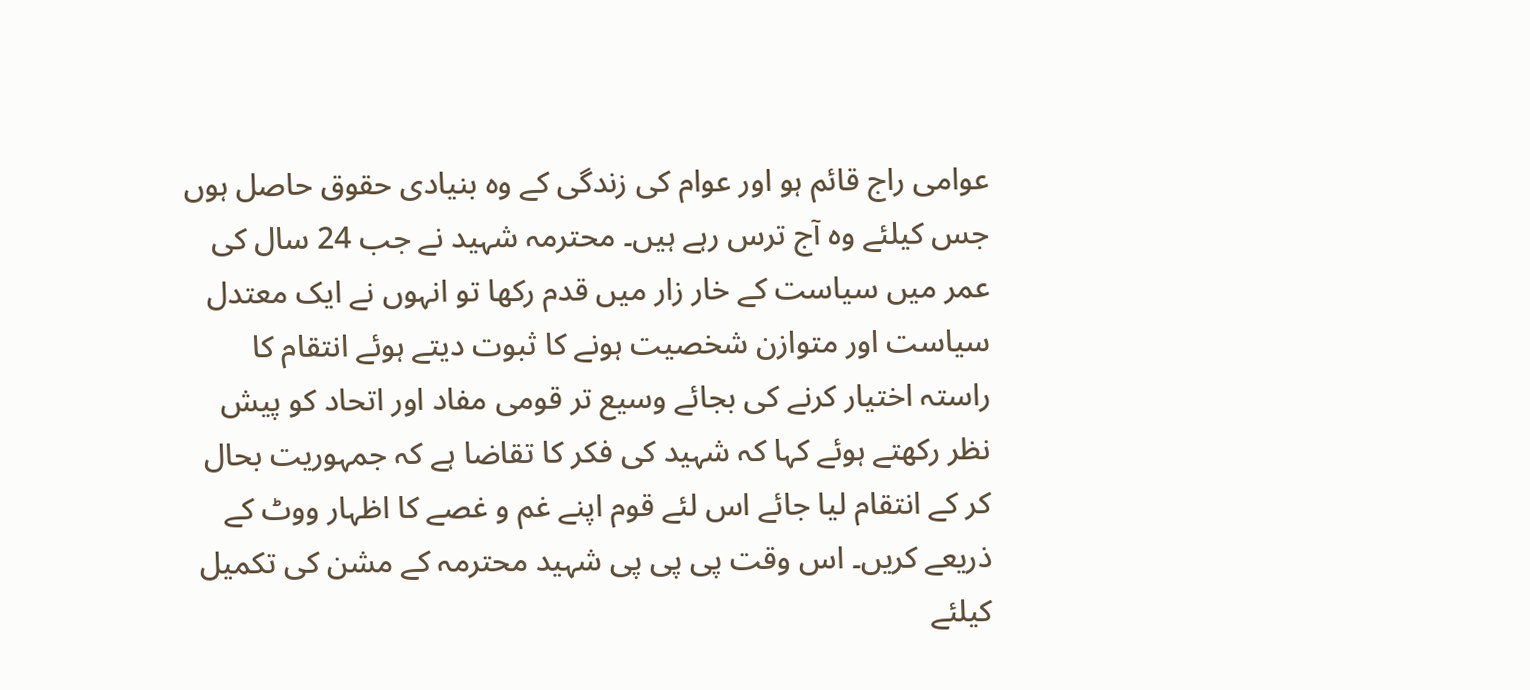عوامی راج قائم ہو اور عوام کی زندگی کے وہ بنیادی حقوق حاصل ہوں جس کیلئے وہ آج ترس رہے ہیں۔ محترمہ شہید نے جب 24 سال کی عمر میں سیاست کے خار زار میں قدم رکھا تو انہوں نے ایک معتدل سیاست اور متوازن شخصیت ہونے کا ثبوت دیتے ہوئے انتقام کا راستہ اختیار کرنے کی بجائے وسیع تر قومی مفاد اور اتحاد کو پیش نظر رکھتے ہوئے کہا کہ شہید کی فکر کا تقاضا ہے کہ جمہوریت بحال کر کے انتقام لیا جائے اس لئے قوم اپنے غم و غصے کا اظہار ووٹ کے ذریعے کریں۔ اس وقت پی پی پی شہید محترمہ کے مشن کی تکمیل کیلئے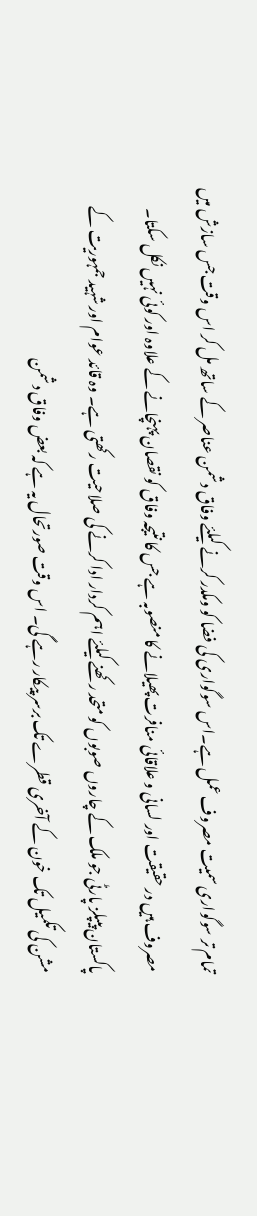تمام تر سوگواری سمیت مصروف عمل ہے۔اس سوگواری کی فضا کو ومکدر کرنے کیلئے وفاق دشمن عناصر کے ساتھ مل کر اس وقت جس سازش میں مصروف ہیں در حقیقت اور لسانی و علاقائی منافرت پھیلانے کا منصوبہ ہے جس کا نتیجہ وفاق کو نقصان پہنچانے کے علاوہ اور کوئی نہیں نکل سکتا۔ پاکستان پیپلز پارٹی جو ملک کے چاروں صوبوں کو متحد رکھنے کیلئے اہم کردار ادا کرنے کی صلاحیت رکھتی ہے۔ وہ قائد عوام اور شہید جمہوریت کے مشن کی تکمیل تک خون کے آخری قطرے تک برسر پیکار رہے گی۔ اس وقت صورتحال یہ ہے کہ بعض وفاق دشمن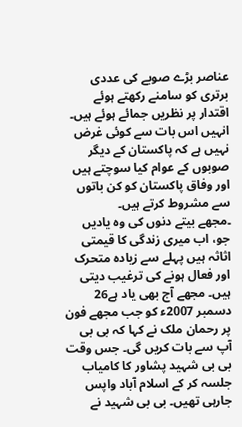عناصر بڑے صوبے کی عددی برتری کو سامنے رکھتے ہوئے اقتدار پر نظریں جمائے ہوئے ہیں۔ انہیں اس بات سے کوئی غرض نہیں ہے کہ پاکستان کے دیگر صوبوں کے عوام کیا سوچتے ہیں اور وفاق پاکستان کو کن باتوں سے مشروط کرتے ہیں۔
۔مجھے بیتے دنوں کی وہ یادیں جو، اب میری زندگی کا قیمتی اثاثہ ہیں پہلے سے زیادہ متحرک اور فعال ہونے کی ترغیب دیتی ہیں۔ مجھے آج بھی یاد ہے26 دسمبر 2007ء کو جب مجھے فون پر رحمان ملک نے کہا کہ بی بی آپ سے بات کریں گی۔ جس وقت بی بی شہید پشاور کا کامیاب جلسہ کر کے اسلام آباد واپس جارہی تھیں۔ بی بی شہید نے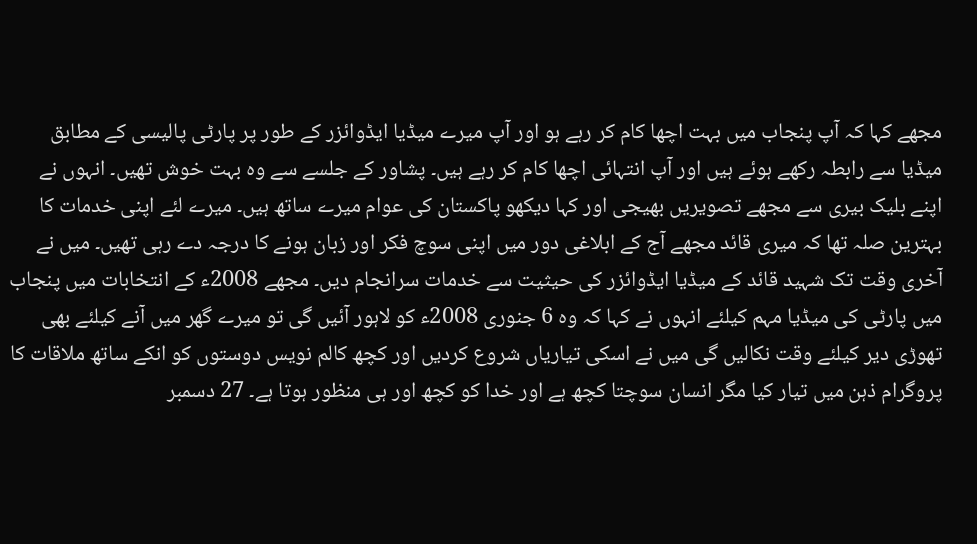مجھے کہا کہ آپ پنجاب میں بہت اچھا کام کر رہے ہو اور آپ میرے میڈیا ایڈوائزر کے طور پر پارٹی پالیسی کے مطابق میڈیا سے رابطہ رکھے ہوئے ہیں اور آپ انتہائی اچھا کام کر رہے ہیں۔ پشاور کے جلسے سے وہ بہت خوش تھیں۔ انہوں نے اپنے بلیک بیری سے مجھے تصویریں بھیجی اور کہا دیکھو پاکستان کی عوام میرے ساتھ ہیں۔ میرے لئے اپنی خدمات کا بہترین صلہ تھا کہ میری قائد مجھے آج کے ابلاغی دور میں اپنی سوچ فکر اور زبان ہونے کا درجہ دے رہی تھیں۔ میں نے آخری وقت تک شہید قائد کے میڈیا ایڈوائزر کی حیثیت سے خدمات سرانجام دیں۔ مجھے 2008ء کے انتخابات میں پنجاب میں پارٹی کی میڈیا مہم کیلئے انہوں نے کہا کہ وہ 6 جنوری 2008ء کو لاہور آئیں گی تو میرے گھر میں آنے کیلئے بھی تھوڑی دیر کیلئے وقت نکالیں گی میں نے اسکی تیاریاں شروع کردیں اور کچھ کالم نویس دوستوں کو انکے ساتھ ملاقات کا پروگرام ذہن میں تیار کیا مگر انسان سوچتا کچھ ہے اور خدا کو کچھ اور ہی منظور ہوتا ہے۔ 27 دسمبر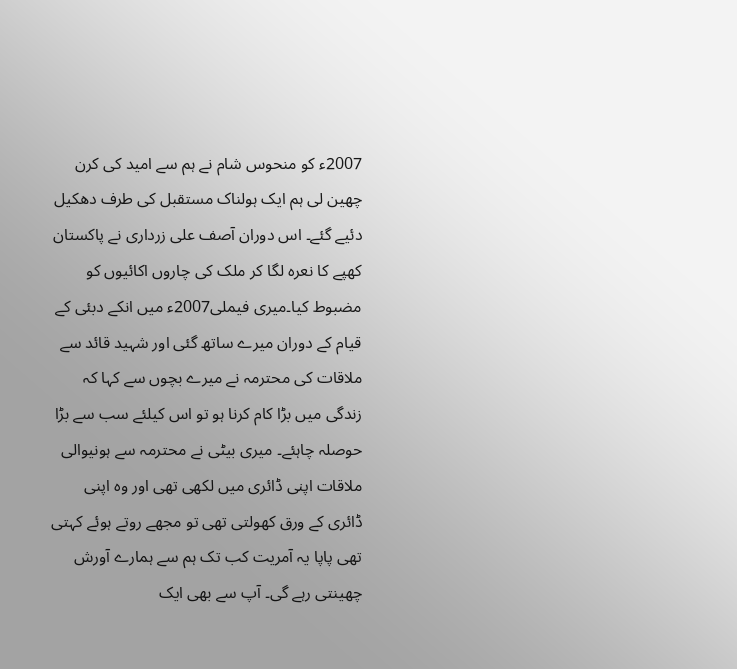2007ء کو منحوس شام نے ہم سے امید کی کرن چھین لی ہم ایک ہولناک مستقبل کی طرف دھکیل دئیے گئے۔ اس دوران آصف علی زرداری نے پاکستان کھپے کا نعرہ لگا کر ملک کی چاروں اکائیوں کو مضبوط کیا۔میری فیملی2007ء میں انکے دبئی کے قیام کے دوران میرے ساتھ گئی اور شہید قائد سے ملاقات کی محترمہ نے میرے بچوں سے کہا کہ زندگی میں بڑا کام کرنا ہو تو اس کیلئے سب سے بڑا حوصلہ چاہئے۔ میری بیٹی نے محترمہ سے ہونیوالی ملاقات اپنی ڈائری میں لکھی تھی اور وہ اپنی ڈائری کے ورق کھولتی تھی تو مجھے روتے ہوئے کہتی تھی پاپا یہ آمریت کب تک ہم سے ہمارے آورش چھینتی رہے گی۔ آپ سے بھی ایک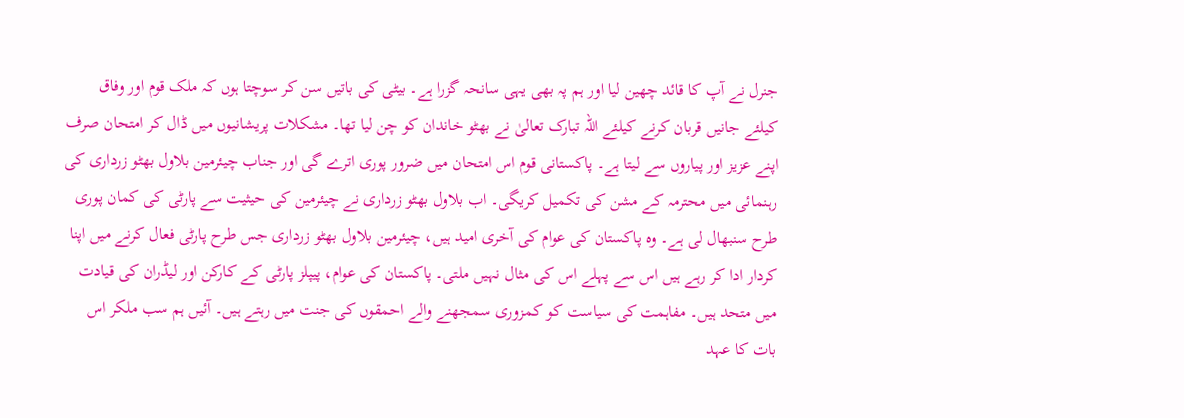جنرل نے آپ کا قائد چھین لیا اور ہم پہ بھی یہی سانحہ گزرا ہے۔ بیٹی کی باتیں سن کر سوچتا ہوں کہ ملک قوم اور وفاق کیلئے جانیں قربان کرنے کیلئے اللہ تبارک تعالیٰ نے بھٹو خاندان کو چن لیا تھا۔ مشکلات پریشانیوں میں ڈال کر امتحان صرف اپنے عزیز اور پیاروں سے لیتا ہے۔ پاکستانی قوم اس امتحان میں ضرور پوری اترے گی اور جناب چیئرمین بلاول بھٹو زرداری کی رہنمائی میں محترمہ کے مشن کی تکمیل کریگی۔ اب بلاول بھٹو زرداری نے چیئرمین کی حیثیت سے پارٹی کی کمان پوری طرح سنبھال لی ہے۔ وہ پاکستان کی عوام کی آخری امید ہیں، چیئرمین بلاول بھٹو زرداری جس طرح پارٹی فعال کرنے میں اپنا کردار ادا کر رہے ہیں اس سے پہلے اس کی مثال نہیں ملتی۔ پاکستان کی عوام، پیپلز پارٹی کے کارکن اور لیڈران کی قیادت میں متحد ہیں۔ مفاہمت کی سیاست کو کمزوری سمجھنے والے احمقوں کی جنت میں رہتے ہیں۔ آئیں ہم سب ملکر اس بات کا عہد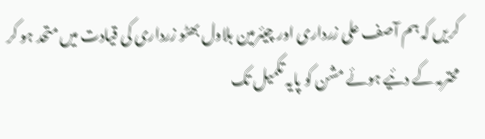کریں کہ ہم آصف علی زرداری اور چیئرمین بلاول بھٹو زرداری کی قیادت میں متحد ہو کر محترمہ کے دئیے ہوئے مشن کو پایہ تکمیل تک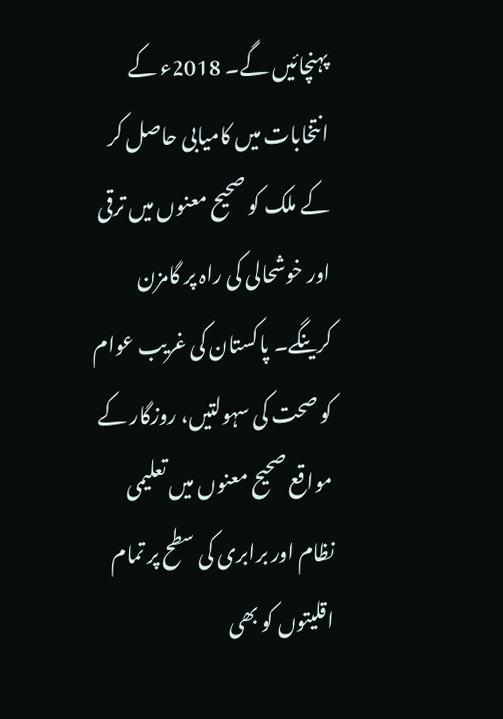پہنچائیں گے۔ 2018ء کے انتخابات میں کامیابی حاصل کر کے ملک کو صحیح معنوں میں ترقی اور خوشحالی کی راہ پر گامزن کرینگے۔ پاکستان کی غریب عوام کو صحت کی سہولتیں، روزگار کے مواقع صحیح معنوں میں تعلیمی نظام اور برابری کی سطح پر تمام اقلیتوں کو بھی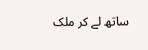ساتھ لے کر ملک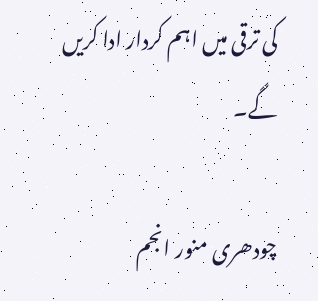کی ترقی میں اہم کردار ادا کریں گے۔

چودھری منور انجم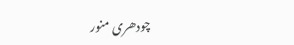چودھری منور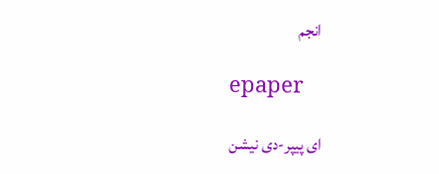انجم

epaper

ای پیپر-دی نیشن